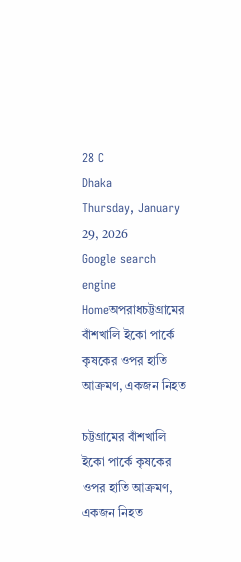28 C
Dhaka
Thursday, January 29, 2026
Google search engine
Homeঅপরাধচট্টগ্রামের বাঁশখালি ইকো পার্কে কৃষকের ওপর হাতি আক্রমণ, একজন নিহত

চট্টগ্রামের বাঁশখালি ইকো পার্কে কৃষকের ওপর হাতি আক্রমণ, একজন নিহত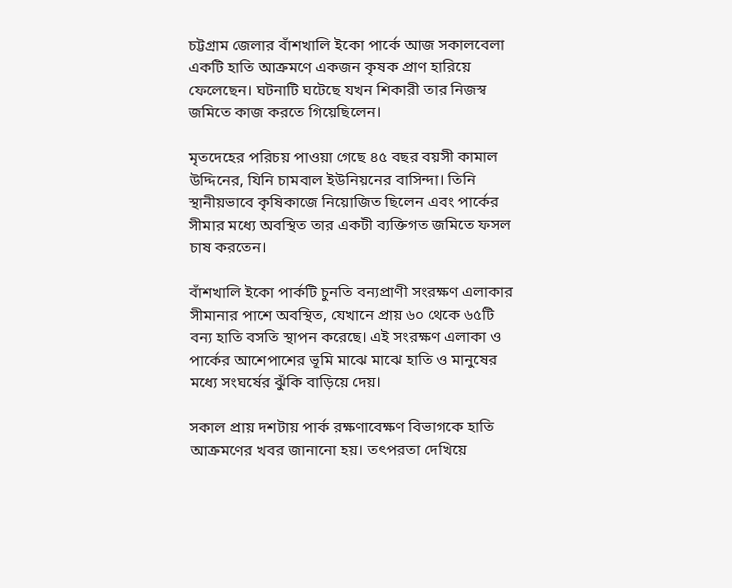চট্টগ্রাম জেলার বাঁশখালি ইকো পার্কে আজ সকালবেলা একটি হাতি আক্রমণে একজন কৃষক প্রাণ হারিয়ে ফেলেছেন। ঘটনাটি ঘটেছে যখন শিকারী তার নিজস্ব জমিতে কাজ করতে গিয়েছিলেন।

মৃতদেহের পরিচয় পাওয়া গেছে ৪৫ বছর বয়সী কামাল উদ্দিনের, যিনি চামবাল ইউনিয়নের বাসিন্দা। তিনি স্থানীয়ভাবে কৃষিকাজে নিয়োজিত ছিলেন এবং পার্কের সীমার মধ্যে অবস্থিত তার একটী ব্যক্তিগত জমিতে ফসল চাষ করতেন।

বাঁশখালি ইকো পার্কটি চুনতি বন্যপ্রাণী সংরক্ষণ এলাকার সীমানার পাশে অবস্থিত, যেখানে প্রায় ৬০ থেকে ৬৫টি বন্য হাতি বসতি স্থাপন করেছে। এই সংরক্ষণ এলাকা ও পার্কের আশেপাশের ভূমি মাঝে মাঝে হাতি ও মানুষের মধ্যে সংঘর্ষের ঝুঁকি বাড়িয়ে দেয়।

সকাল প্রায় দশটায় পার্ক রক্ষণাবেক্ষণ বিভাগকে হাতি আক্রমণের খবর জানানো হয়। তৎপরতা দেখিয়ে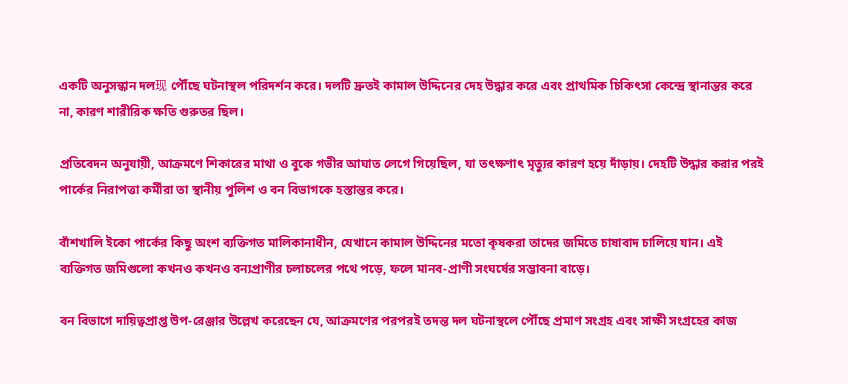একটি অনুসন্ধান দল现 পৌঁছে ঘটনাস্থল পরিদর্শন করে। দলটি দ্রুতই কামাল উদ্দিনের দেহ উদ্ধার করে এবং প্রাথমিক চিকিৎসা কেন্দ্রে স্থানান্তর করে না, কারণ শারীরিক ক্ষতি গুরুতর ছিল।

প্রতিবেদন অনুযায়ী, আক্রমণে শিকারের মাথা ও বুকে গভীর আঘাত লেগে গিয়েছিল, যা তৎক্ষণাৎ মৃত্যুর কারণ হয়ে দাঁড়ায়। দেহটি উদ্ধার করার পরই পার্কের নিরাপত্তা কর্মীরা তা স্থানীয় পুলিশ ও বন বিভাগকে হস্তান্তর করে।

বাঁশখালি ইকো পার্কের কিছু অংশ ব্যক্তিগত মালিকানাধীন, যেখানে কামাল উদ্দিনের মতো কৃষকরা তাদের জমিতে চাষাবাদ চালিয়ে যান। এই ব্যক্তিগত জমিগুলো কখনও কখনও বন্যপ্রাণীর চলাচলের পথে পড়ে, ফলে মানব-প্রাণী সংঘর্ষের সম্ভাবনা বাড়ে।

বন বিভাগে দায়িত্বপ্রাপ্ত উপ-রেঞ্জার উল্লেখ করেছেন যে, আক্রমণের পরপরই তদন্ত দল ঘটনাস্থলে পৌঁছে প্রমাণ সংগ্রহ এবং সাক্ষী সংগ্রহের কাজ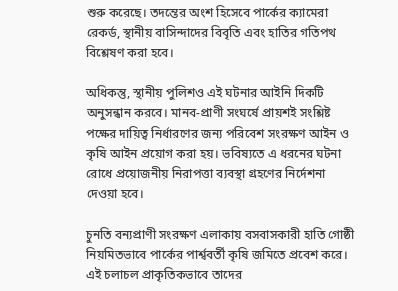শুরু করেছে। তদন্তের অংশ হিসেবে পার্কের ক্যামেরা রেকর্ড, স্থানীয় বাসিন্দাদের বিবৃতি এবং হাতির গতিপথ বিশ্লেষণ করা হবে।

অধিকন্তু, স্থানীয় পুলিশও এই ঘটনার আইনি দিকটি অনুসন্ধান করবে। মানব-প্রাণী সংঘর্ষে প্রায়শই সংশ্লিষ্ট পক্ষের দায়িত্ব নির্ধারণের জন্য পরিবেশ সংরক্ষণ আইন ও কৃষি আইন প্রয়োগ করা হয়। ভবিষ্যতে এ ধরনের ঘটনা রোধে প্রয়োজনীয় নিরাপত্তা ব্যবস্থা গ্রহণের নির্দেশনা দেওয়া হবে।

চুনতি বন্যপ্রাণী সংরক্ষণ এলাকায় বসবাসকারী হাতি গোষ্ঠী নিয়মিতভাবে পার্কের পার্শ্ববর্তী কৃষি জমিতে প্রবেশ করে। এই চলাচল প্রাকৃতিকভাবে তাদের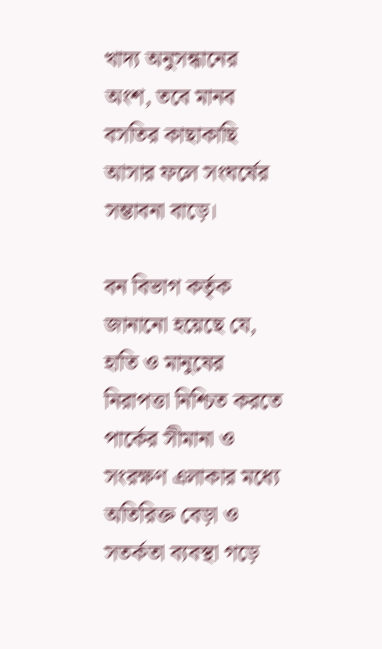খাদ্য অনুসন্ধানের অংশ, তবে মানব বসতির কাছাকাছি আসার ফলে সংঘর্ষের সম্ভাবনা বাড়ে।

বন বিভাগ কর্তৃক জানানো হয়েছে যে, হাতি ও মানুষের নিরাপত্তা নিশ্চিত করতে পার্কের সীমানা ও সংরক্ষণ এলাকার মধ্যে অতিরিক্ত বেড়া ও সতর্কতা ব্যবস্থা গড়ে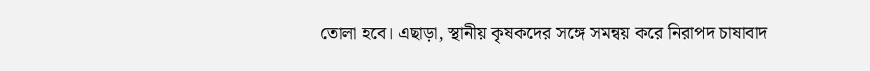তোলা হবে। এছাড়া, স্থানীয় কৃষকদের সঙ্গে সমন্বয় করে নিরাপদ চাষাবাদ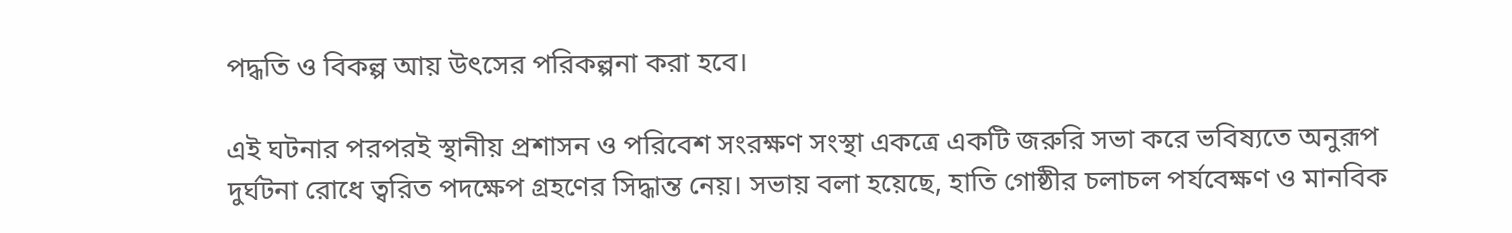পদ্ধতি ও বিকল্প আয় উৎসের পরিকল্পনা করা হবে।

এই ঘটনার পরপরই স্থানীয় প্রশাসন ও পরিবেশ সংরক্ষণ সংস্থা একত্রে একটি জরুরি সভা করে ভবিষ্যতে অনুরূপ দুর্ঘটনা রোধে ত্বরিত পদক্ষেপ গ্রহণের সিদ্ধান্ত নেয়। সভায় বলা হয়েছে, হাতি গোষ্ঠীর চলাচল পর্যবেক্ষণ ও মানবিক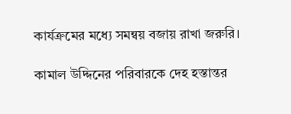কার্যক্রমের মধ্যে সমন্বয় বজায় রাখা জরুরি।

কামাল উদ্দিনের পরিবারকে দেহ হস্তান্তর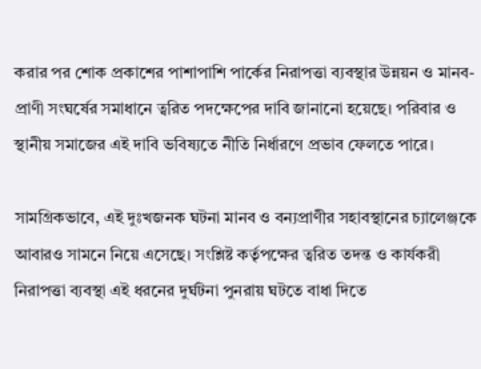করার পর শোক প্রকাশের পাশাপাশি পার্কের নিরাপত্তা ব্যবস্থার উন্নয়ন ও মানব-প্রাণী সংঘর্ষের সমাধানে ত্বরিত পদক্ষেপের দাবি জানানো হয়েছে। পরিবার ও স্থানীয় সমাজের এই দাবি ভবিষ্যতে নীতি নির্ধারণে প্রভাব ফেলতে পারে।

সামগ্রিকভাবে, এই দুঃখজনক ঘটনা মানব ও বন্যপ্রাণীর সহাবস্থানের চ্যালেঞ্জকে আবারও সামনে নিয়ে এসেছে। সংশ্লিষ্ট কর্তৃপক্ষের ত্বরিত তদন্ত ও কার্যকরী নিরাপত্তা ব্যবস্থা এই ধরনের দুর্ঘটনা পুনরায় ঘটতে বাধা দিতে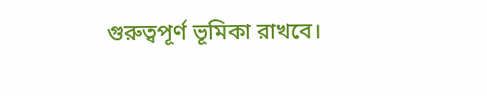গুরুত্বপূর্ণ ভূমিকা রাখবে।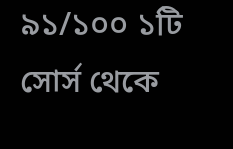৯১/১০০ ১টি সোর্স থেকে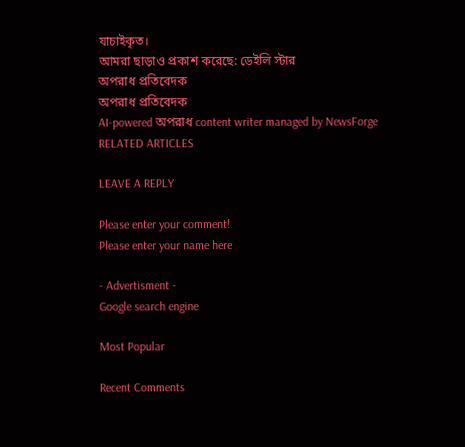যাচাইকৃত।
আমরা ছাড়াও প্রকাশ করেছে: ডেইলি স্টার
অপরাধ প্রতিবেদক
অপরাধ প্রতিবেদক
AI-powered অপরাধ content writer managed by NewsForge
RELATED ARTICLES

LEAVE A REPLY

Please enter your comment!
Please enter your name here

- Advertisment -
Google search engine

Most Popular

Recent Comments